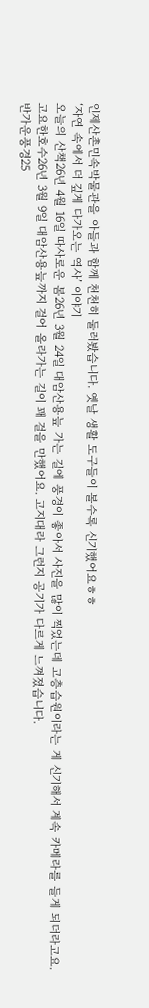인제산촌민속박물관을 아들과 함께 천천히 둘러봤습니다. 옛날 생활 도구들이 볼수록 신기했어요ㅎㅎ
‘자연 속에서 더 깊게 다가오는 역사’ 이야기
오늘의 산책26년 4월 16일 따사로운 봄26년 3월 24일 대암산용늪 가는 길에 풍경이 좋아서 사진을 많이 찍었는데 고층습원이라는 게 신기해서 계속 카메라를 들게 되더라고요.
고요한호수26년 3월 9일 대암산용늪까지 걸어 올라가는 길이 꽤 걸을 만했어요. 고지대라 그런지 공기가 다르게 느껴졌습니다.
반가운풍경25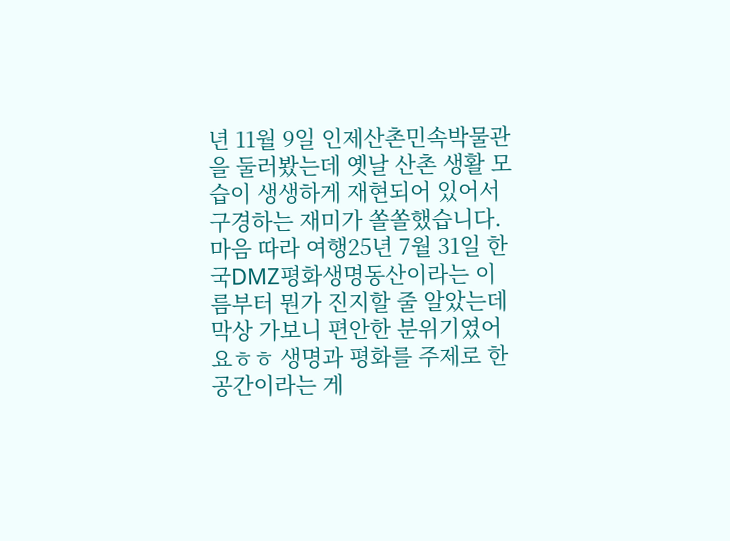년 11월 9일 인제산촌민속박물관을 둘러봤는데 옛날 산촌 생활 모습이 생생하게 재현되어 있어서 구경하는 재미가 쏠쏠했습니다.
마음 따라 여행25년 7월 31일 한국DMZ평화생명동산이라는 이름부터 뭔가 진지할 줄 알았는데 막상 가보니 편안한 분위기였어요ㅎㅎ 생명과 평화를 주제로 한 공간이라는 게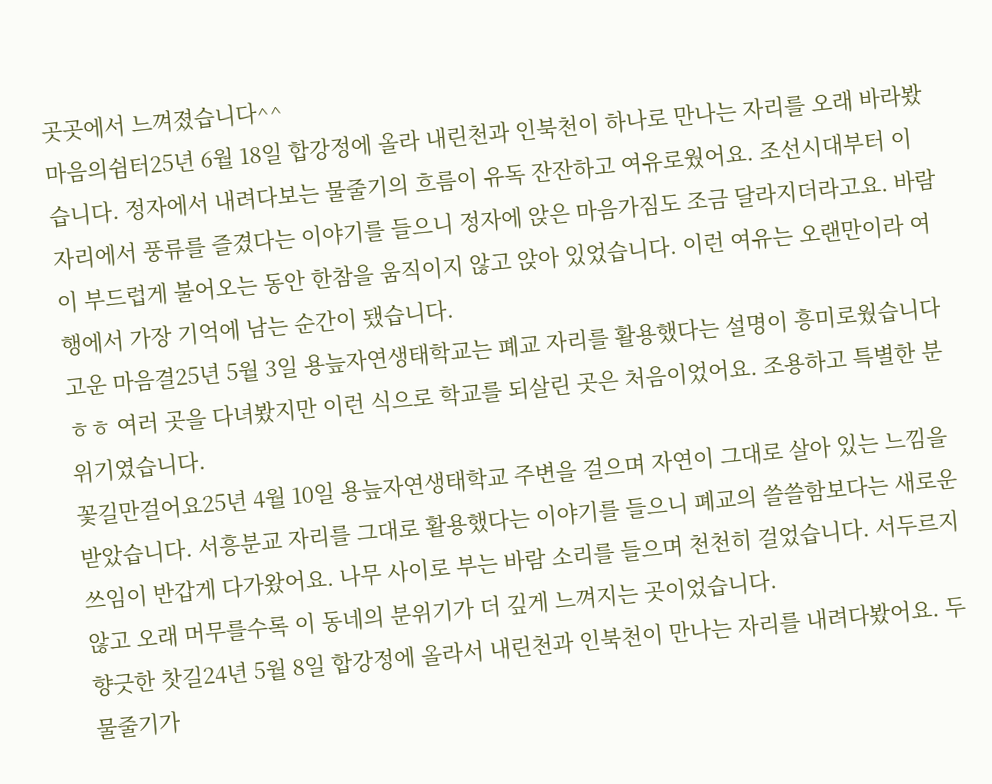곳곳에서 느껴졌습니다^^
마음의쉼터25년 6월 18일 합강정에 올라 내린천과 인북천이 하나로 만나는 자리를 오래 바라봤습니다. 정자에서 내려다보는 물줄기의 흐름이 유독 잔잔하고 여유로웠어요. 조선시대부터 이 자리에서 풍류를 즐겼다는 이야기를 들으니 정자에 앉은 마음가짐도 조금 달라지더라고요. 바람이 부드럽게 불어오는 동안 한참을 움직이지 않고 앉아 있었습니다. 이런 여유는 오랜만이라 여행에서 가장 기억에 남는 순간이 됐습니다.
고운 마음결25년 5월 3일 용늪자연생태학교는 폐교 자리를 활용했다는 설명이 흥미로웠습니다ㅎㅎ 여러 곳을 다녀봤지만 이런 식으로 학교를 되살린 곳은 처음이었어요. 조용하고 특별한 분위기였습니다.
꽃길만걸어요25년 4월 10일 용늪자연생태학교 주변을 걸으며 자연이 그대로 살아 있는 느낌을 받았습니다. 서흥분교 자리를 그대로 활용했다는 이야기를 들으니 폐교의 쓸쓸함보다는 새로운 쓰임이 반갑게 다가왔어요. 나무 사이로 부는 바람 소리를 들으며 천천히 걸었습니다. 서두르지 않고 오래 머무를수록 이 동네의 분위기가 더 깊게 느껴지는 곳이었습니다.
향긋한 찻길24년 5월 8일 합강정에 올라서 내린천과 인북천이 만나는 자리를 내려다봤어요. 두 물줄기가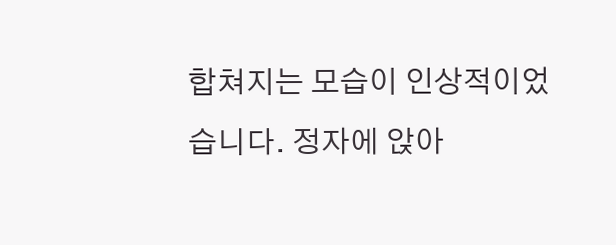합쳐지는 모습이 인상적이었습니다. 정자에 앉아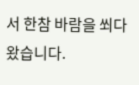서 한참 바람을 쐬다 왔습니다.